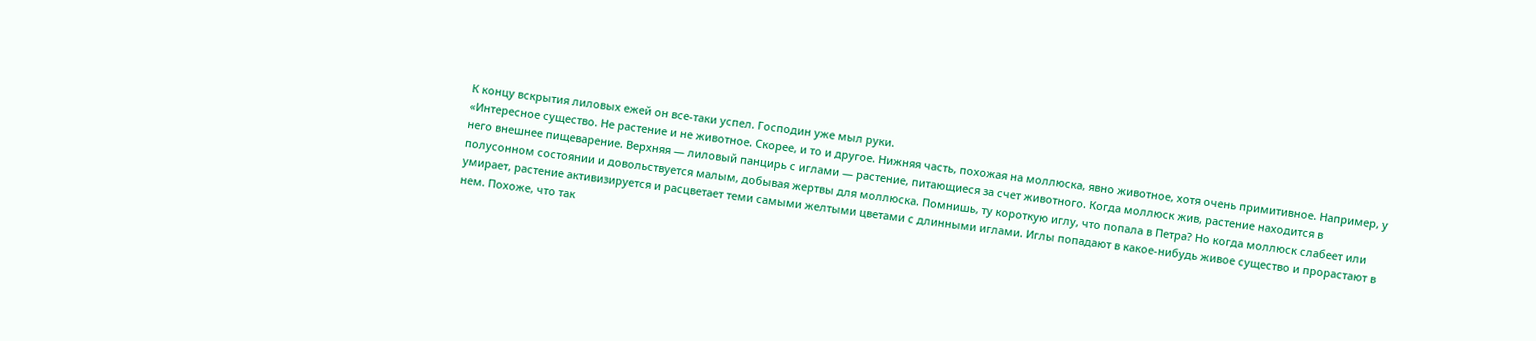К концу вскрытия лиловых ежей он все-таки успел. Господин уже мыл руки.
«Интересное существо. Не растение и не животное. Скорее, и то и другое. Нижняя часть, похожая на моллюска, явно животное, хотя очень примитивное. Например, у него внешнее пищеварение. Верхняя — лиловый панцирь с иглами — растение, питающиеся за счет животного. Когда моллюск жив, растение находится в полусонном состоянии и довольствуется малым, добывая жертвы для моллюска. Помнишь, ту короткую иглу, что попала в Петра? Но когда моллюск слабеет или умирает, растение активизируется и расцветает теми самыми желтыми цветами с длинными иглами. Иглы попадают в какое-нибудь живое существо и прорастают в нем. Похоже, что так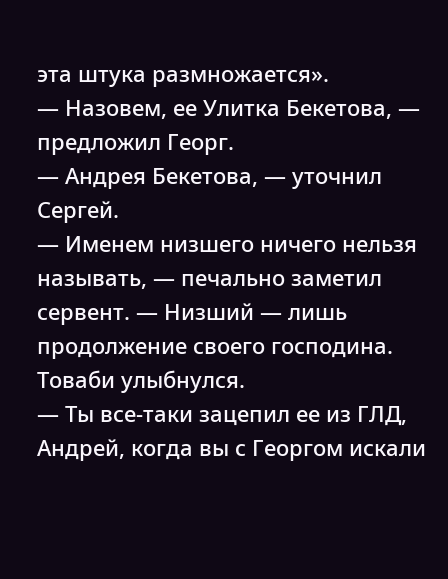эта штука размножается».
— Назовем, ее Улитка Бекетова, — предложил Георг.
— Андрея Бекетова, — уточнил Сергей.
— Именем низшего ничего нельзя называть, — печально заметил сервент. — Низший — лишь продолжение своего господина.
Товаби улыбнулся.
— Ты все-таки зацепил ее из ГЛД, Андрей, когда вы с Георгом искали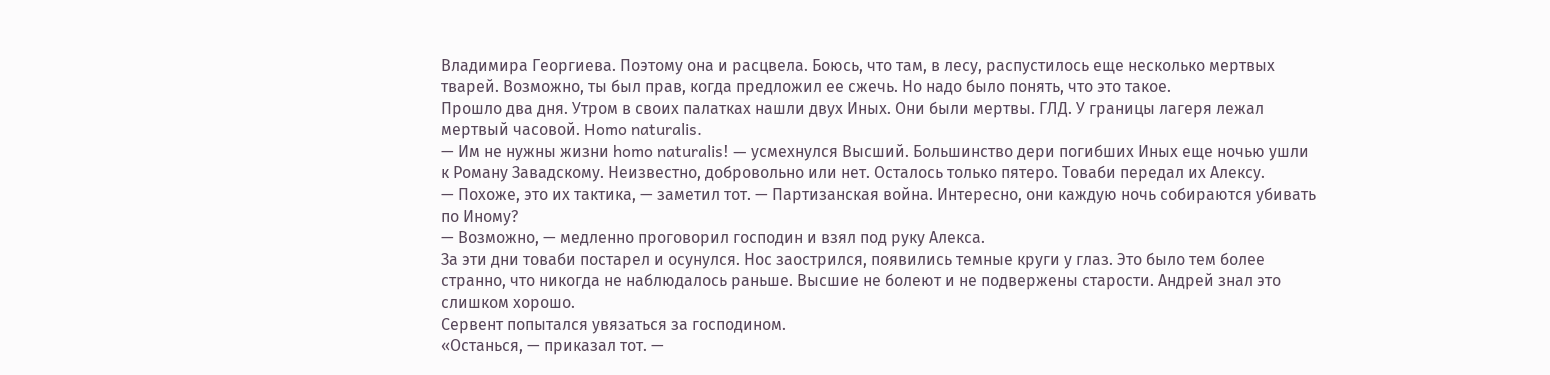Владимира Георгиева. Поэтому она и расцвела. Боюсь, что там, в лесу, распустилось еще несколько мертвых тварей. Возможно, ты был прав, когда предложил ее сжечь. Но надо было понять, что это такое.
Прошло два дня. Утром в своих палатках нашли двух Иных. Они были мертвы. ГЛД. У границы лагеря лежал мертвый часовой. Homo naturalis.
— Им не нужны жизни homo naturalis! — усмехнулся Высший. Большинство дери погибших Иных еще ночью ушли к Роману Завадскому. Неизвестно, добровольно или нет. Осталось только пятеро. Товаби передал их Алексу.
— Похоже, это их тактика, — заметил тот. — Партизанская война. Интересно, они каждую ночь собираются убивать по Иному?
— Возможно, — медленно проговорил господин и взял под руку Алекса.
За эти дни товаби постарел и осунулся. Нос заострился, появились темные круги у глаз. Это было тем более странно, что никогда не наблюдалось раньше. Высшие не болеют и не подвержены старости. Андрей знал это слишком хорошо.
Сервент попытался увязаться за господином.
«Останься, — приказал тот. —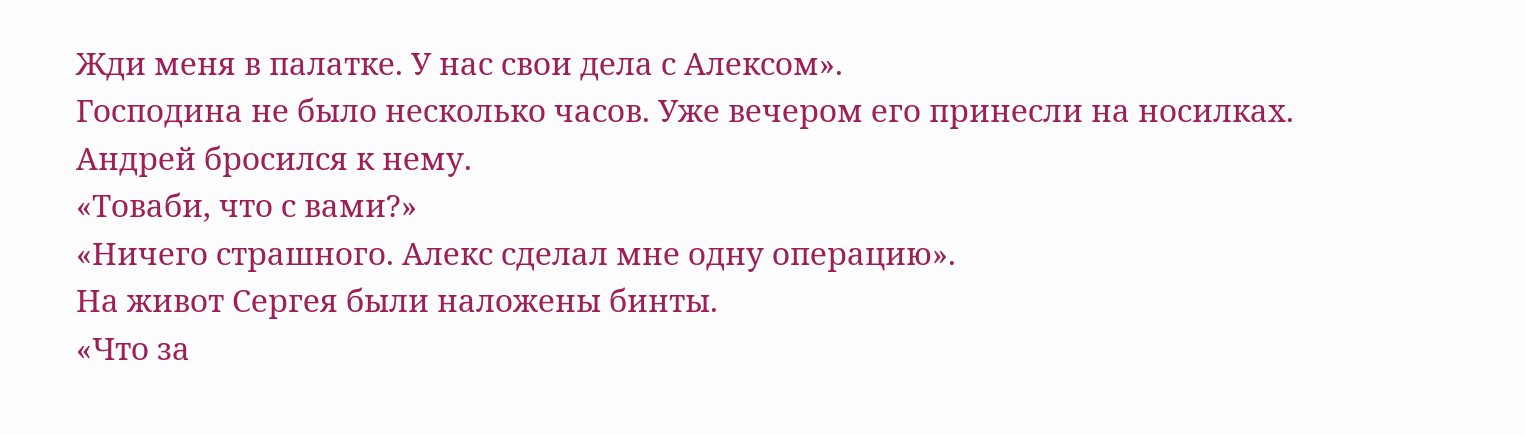Жди меня в палатке. У нас свои дела с Алексом».
Господина не было несколько часов. Уже вечером его принесли на носилках. Андрей бросился к нему.
«Товаби, что с вами?»
«Ничего страшного. Алекс сделал мне одну операцию».
На живот Сергея были наложены бинты.
«Что за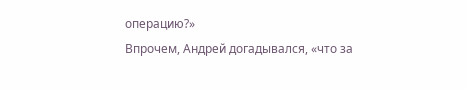операцию?»
Впрочем, Андрей догадывался, «что за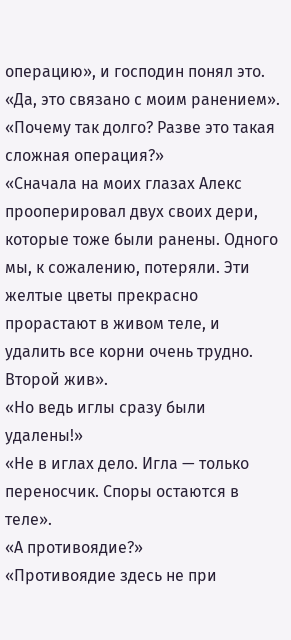операцию», и господин понял это.
«Да, это связано с моим ранением».
«Почему так долго? Разве это такая сложная операция?»
«Сначала на моих глазах Алекс прооперировал двух своих дери, которые тоже были ранены. Одного мы, к сожалению, потеряли. Эти желтые цветы прекрасно прорастают в живом теле, и удалить все корни очень трудно. Второй жив».
«Но ведь иглы сразу были удалены!»
«Не в иглах дело. Игла — только переносчик. Споры остаются в теле».
«А противоядие?»
«Противоядие здесь не при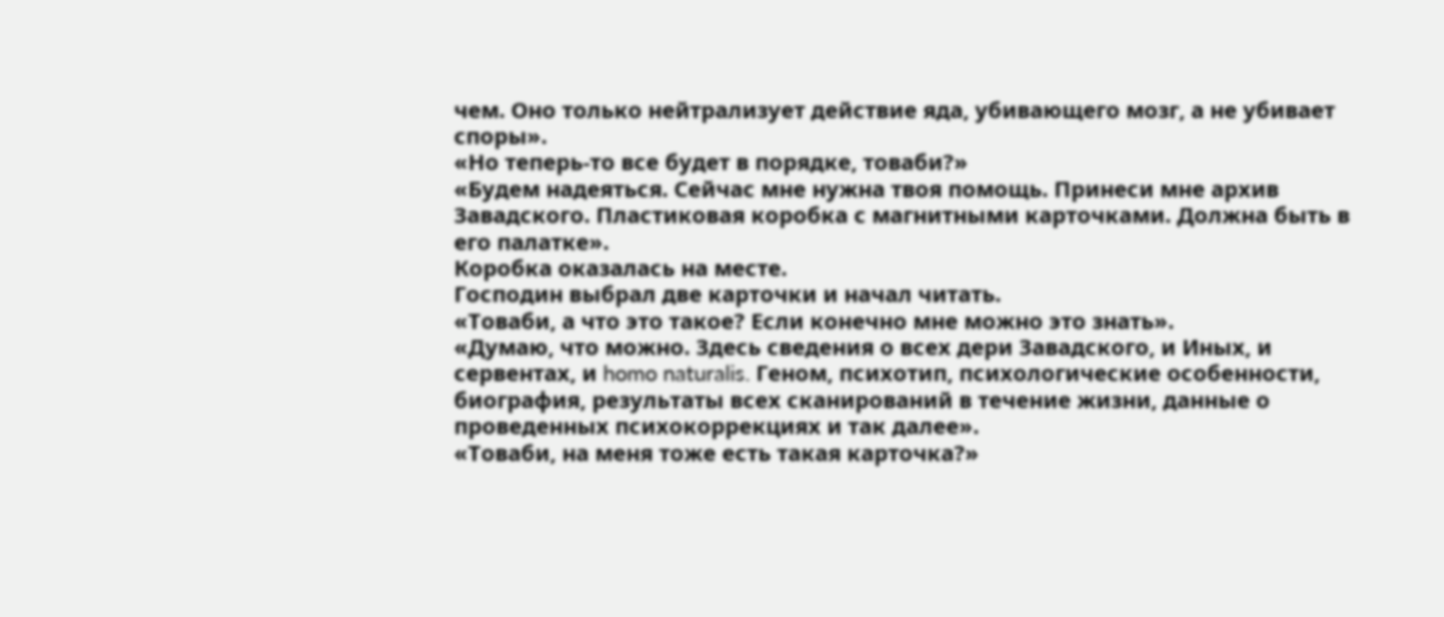чем. Оно только нейтрализует действие яда, убивающего мозг, а не убивает споры».
«Но теперь-то все будет в порядке, товаби?»
«Будем надеяться. Сейчас мне нужна твоя помощь. Принеси мне архив Завадского. Пластиковая коробка с магнитными карточками. Должна быть в его палатке».
Коробка оказалась на месте.
Господин выбрал две карточки и начал читать.
«Товаби, а что это такое? Если конечно мне можно это знать».
«Думаю, что можно. Здесь сведения о всех дери Завадского, и Иных, и сервентах, и homo naturalis. Геном, психотип, психологические особенности, биография, результаты всех сканирований в течение жизни, данные о проведенных психокоррекциях и так далее».
«Товаби, на меня тоже есть такая карточка?»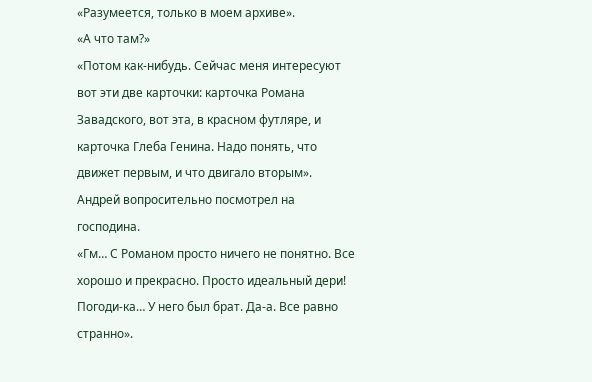«Разумеется, только в моем архиве».
«А что там?»
«Потом как-нибудь. Сейчас меня интересуют вот эти две карточки: карточка Романа Завадского, вот эта, в красном футляре, и карточка Глеба Генина. Надо понять, что движет первым, и что двигало вторым».
Андрей вопросительно посмотрел на господина.
«Гм… С Романом просто ничего не понятно. Все хорошо и прекрасно. Просто идеальный дери! Погоди-ка… У него был брат. Да-а. Все равно странно».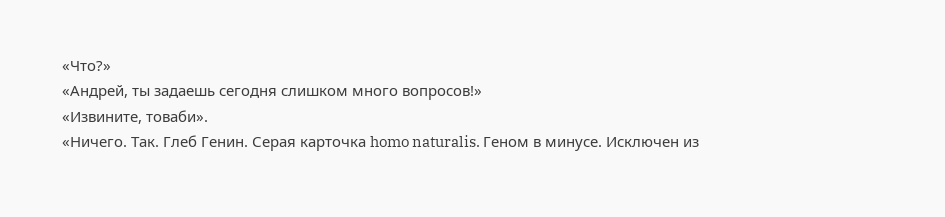«Что?»
«Андрей, ты задаешь сегодня слишком много вопросов!»
«Извините, товаби».
«Ничего. Так. Глеб Генин. Серая карточка homo naturalis. Геном в минусе. Исключен из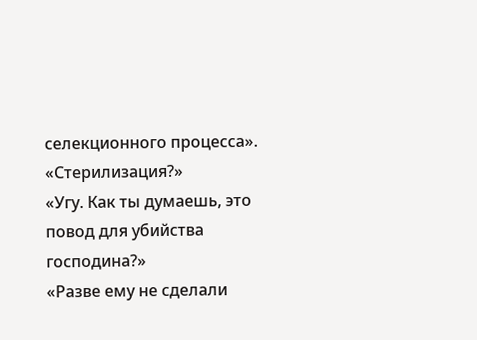селекционного процесса».
«Стерилизация?»
«Угу. Как ты думаешь, это повод для убийства господина?»
«Разве ему не сделали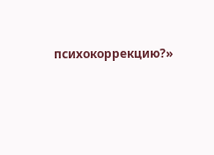психокоррекцию?»